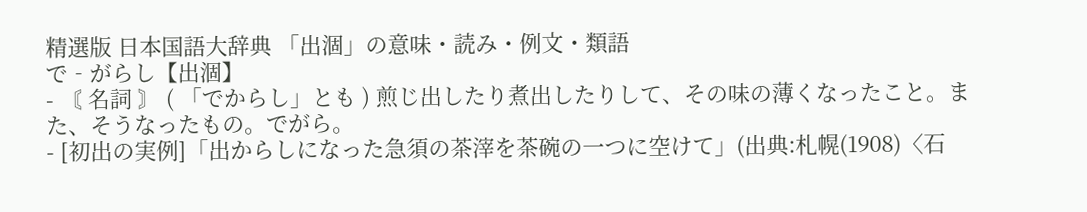精選版 日本国語大辞典 「出涸」の意味・読み・例文・類語
で‐がらし【出涸】
- 〘 名詞 〙 ( 「でからし」とも ) 煎じ出したり煮出したりして、その味の薄くなったこと。また、そうなったもの。でがら。
- [初出の実例]「出からしになった急須の茶滓を茶碗の一つに空けて」(出典:札幌(1908)〈石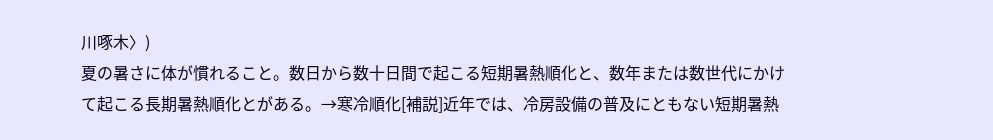川啄木〉)
夏の暑さに体が慣れること。数日から数十日間で起こる短期暑熱順化と、数年または数世代にかけて起こる長期暑熱順化とがある。→寒冷順化[補説]近年では、冷房設備の普及にともない短期暑熱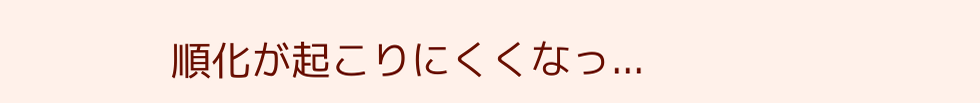順化が起こりにくくなっ...